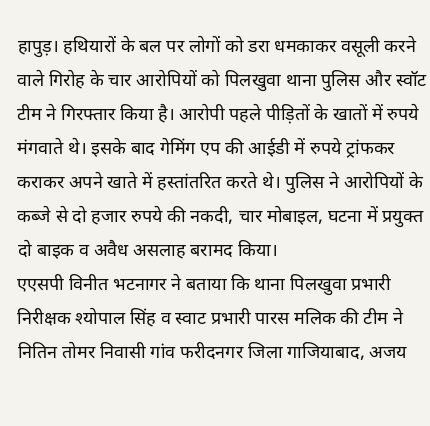हापुड़। हथियारों के बल पर लोगों को डरा धमकाकर वसूली करने वाले गिरोह के चार आरोपियों को पिलखुवा थाना पुलिस और स्वॉट टीम ने गिरफ्तार किया है। आरोपी पहले पीड़ितों के खातों में रुपये मंगवाते थे। इसके बाद गेमिंग एप की आईडी में रुपये ट्रांफकर कराकर अपने खाते में हस्तांतरित करते थे। पुलिस ने आरोपियों के कब्जे से दो हजार रुपये की नकदी, चार मोबाइल, घटना में प्रयुक्त दो बाइक व अवैध असलाह बरामद किया।
एएसपी विनीत भटनागर ने बताया कि थाना पिलखुवा प्रभारी निरीक्षक श्योपाल सिंह व स्वाट प्रभारी पारस मलिक की टीम ने नितिन तोमर निवासी गांव फरीदनगर जिला गाजियाबाद, अजय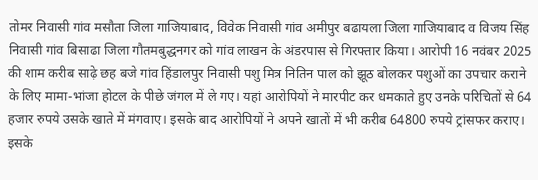तोमर निवासी गांव मसौता जिला गाजियाबाद, विवेक निवासी गांव अमीपुर बढायला जिला गाजियाबाद व विजय सिंह निवासी गांव बिसाढा जिला गौतमबुद्धनगर को गांव लाखन के अंडरपास से गिरफ्तार किया। आरोपी 16 नवंबर 2025 की शाम करीब साढ़े छह बजे गांव हिंडालपुर निवासी पशु मित्र नितिन पाल को झूठ बोलकर पशुओं का उपचार कराने के लिए मामा-भांजा होटल के पीछे जंगल में ले गए। यहां आरोपियों ने मारपीट कर धमकाते हुए उनके परिचितों से 64 हजार रुपये उसके खाते में मंगवाए। इसके बाद आरोपियों ने अपने खातों में भी करीब 64800 रुपये ट्रांसफर कराए। इसके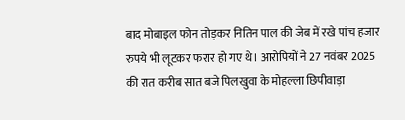बाद मोबाइल फोन तोड़कर नितिन पाल की जेब में रखे पांच हजार रुपये भी लूटकर फरार हो गए थे। आरोपियों ने 27 नवंबर 2025 की रात करीब सात बजे पिलखुवा के मोहल्ला छिपीवाड़ा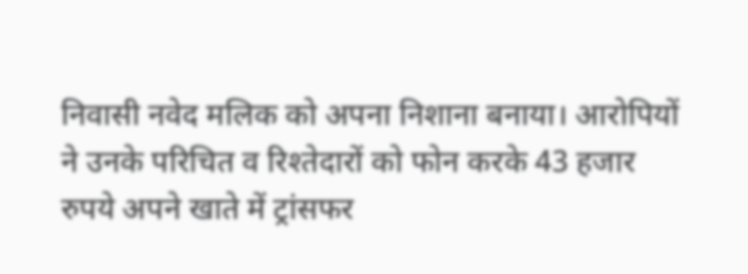निवासी नवेद मलिक को अपना निशाना बनाया। आरोपियों ने उनके परिचित व रिश्तेदारों को फोन करके 43 हजार रुपये अपने खाते में ट्रांसफर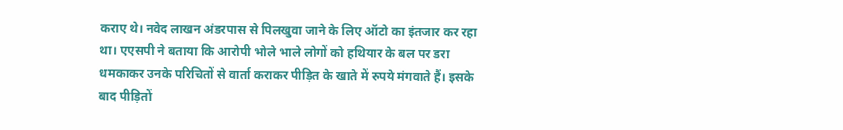कराए थे। नवेद लाखन अंडरपास से पिलखुवा जाने के लिए ऑटो का इंतजार कर रहा था। एएसपी ने बताया कि आरोपी भोले भाले लोगों को हथियार के बल पर डरा धमकाकर उनके परिचितों से वार्ता कराकर पीड़ित के खाते में रुपये मंगवाते हैं। इसके बाद पीड़ितों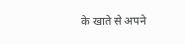के खाते से अपने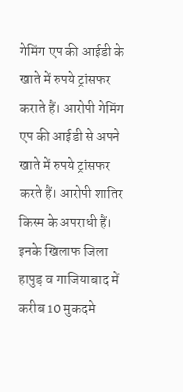गेमिंग एप की आईडी के खाते में रुपये ट्रांसफर कराते हैं। आरोपी गेमिंग एप की आईडी से अपने खाते में रुपये ट्रांसफर करते हैं। आरोपी शातिर किस्म के अपराधी हैं। इनके खिलाफ जिला हापुड़ व गाजियाबाद में करीब 10 मुकदमे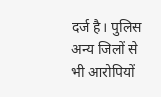दर्ज है। पुलिस अन्य जिलों से भी आरोपियों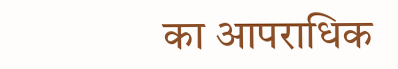का आपराधिक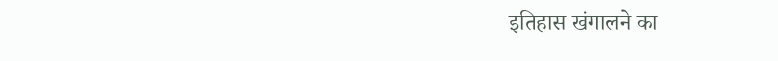इतिहास खंगालने का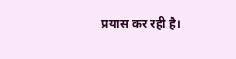प्रयास कर रही है।